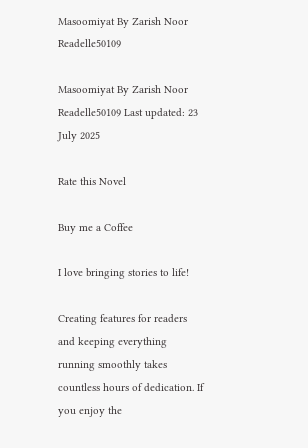Masoomiyat By Zarish Noor Readelle50109

Masoomiyat By Zarish Noor Readelle50109 Last updated: 23 July 2025

Rate this Novel

Buy me a Coffee

I love bringing stories to life!

Creating features for readers and keeping everything running smoothly takes countless hours of dedication. If you enjoy the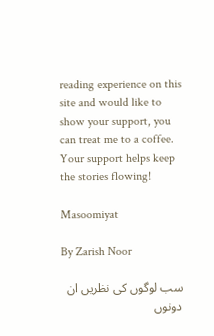reading experience on this site and would like to show your support, you can treat me to a coffee. Your support helps keep the stories flowing!

Masoomiyat

By Zarish Noor

سب لوگوں کی نظریں ان دونوں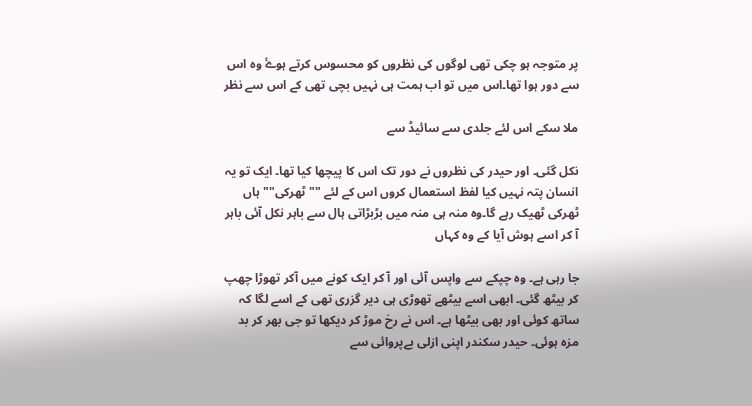پر متوجہ ہو چکی تھی لوگوں کی نظروں کو محسوس کرتے ہوۓ وہ اس سے دور ہوا تھا۔اس میں تو اب ہمت ہی نہیں بچی تھی کے اس سے نظر

ملا سکے اس لئے جلدی سے سائیڈ سے

نکل گئی۔ اور حیدر کی نظروں نے دور تک اس کا پیچھا کیا تھا۔ ایک تو یہ انسان پتہ نہیں کیا لفظ استعمال کروں اس کے لئے "" ٹھرکی"" ہاں ٹھرکی ٹھیک رہے گا۔وہ منہ ہی منہ میں بڑبڑاتی ہال سے باہر نکل آئی باہر آ کر اسے ہوش آیا کے وہ کہاں

جا رہی ہے۔ وہ چپکے سے واپس آئی اور آ کر ایک کونے میں آکر تھوڑا چھپ کر بیٹھ گئی۔ ابھی اسے بیٹھے تھوڑی ہی دیر گزری تھی کے اسے لگا کہ ساتھ کوئی اور بھی بیٹھا ہے۔ اس نے رخ موڑ کر دیکھا تو جی بھر کر بد مزہ ہوئی۔ حیدر سکندر اپنی ازلی بےپروائی سے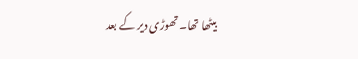بیٹھا تھا۔ تھوڑی دیر کے بعد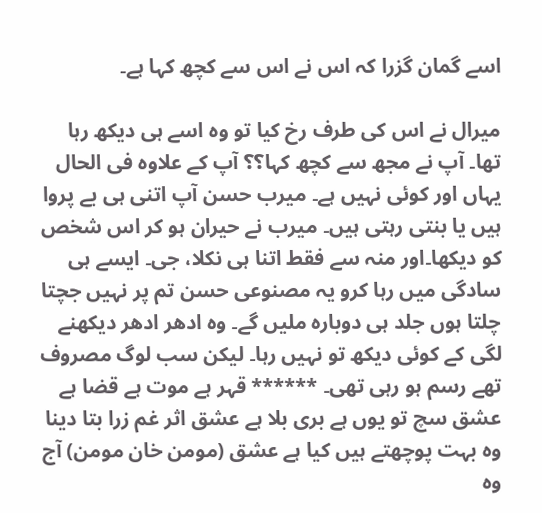اسے گمان گزرا کہ اس نے اس سے کچھ کہا ہے۔

میرال نے اس کی طرف رخ کیا تو وہ اسے ہی دیکھ رہا تھا۔ آپ نے مجھ سے کچھ کہا؟؟ آپ کے علاوہ فی الحال یہاں اور کوئی نہیں ہے۔ میرب حسن آپ اتنی ہی بے پروا ہیں یا بنتی رہتی ہیں۔ میرب نے حیران ہو کر اس شخص کو دیکھا۔اور منہ سے فقط اتنا ہی نکلا، جی۔ ایسے ہی سادگی میں رہا کرو یہ مصنوعی حسن تم پر نہیں جچتا چلتا ہوں جلد ہی دوبارہ ملیں گے۔ وہ ادھر ادھر دیکھنے لگی کے کوئی دیکھ تو نہیں رہا۔ لیکن سب لوگ مصروف تھے رسم ہو رہی تھی۔ ****** قہر ہے موت ہے قضا ہے عشق سچ تو یوں ہے بری بلا ہے عشق اثر غم زرا بتا دینا وہ بہت پوچھتے ہیں کیا ہے عشق (مومن خان مومن) آج وہ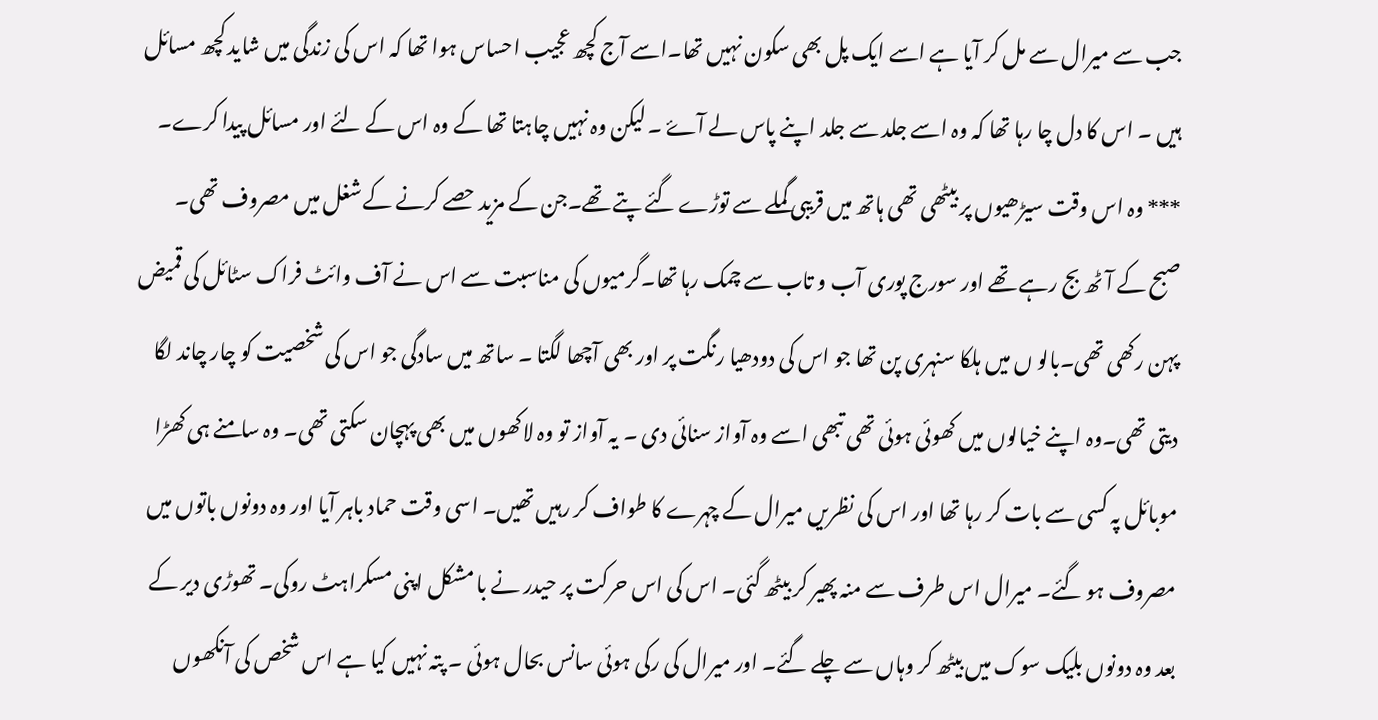جب سے میرال سے مل کر آیا ہے اسے ایک پل بھی سکون نہیں تھا۔اسے آج کچھ عجیب احساس ہوا تھا کہ اس کی زندگی میں شاید کچھ مسائل ہیں ۔ اس کا دل چا رہا تھا کہ وہ اسے جلد سے جلد اپنے پاس لے آۓ ۔ لیکن وہ نہیں چاہتا تھا کے وہ اس کے لئے اور مسائل پیدا کرے۔ *** وہ اس وقت سیڑھیوں پر بیٹھی تھی ہاتھ میں قریبی گملے سے توڑے گئے پتے تھے۔جن کے مزید حصے کرنے کے شغل میں مصروف تھی۔ صبح کے آٹھ بج رہے تھے اور سورج پوری آب و تاب سے چمک رہا تھا۔گرمیوں کی مناسبت سے اس نے آف وائٹ فراک سٹائل کی قمیض پہن رکھی تھی۔بالو ں میں ہلکا سنہری پن تھا جو اس کی دودھیا رنگت پر اور بھی آچھا لگتا ۔ ساتھ میں سادگی جو اس کی شخصیت کو چار چاند لگا دیتی تھی۔وہ اپنے خیالوں میں کھوئی ہوئی تھی تبھی اسے وہ آواز سنائی دی ۔ یہ آواز تو وہ لاکھوں میں بھی پہچان سکتی تھی۔ وہ سامنے ہی کھڑا موبائل پہ کسی سے بات کر رہا تھا اور اس کی نظریں میرال کے چہرے کا طواف کر رہیں تھیں۔ اسی وقت حماد باہر آیا اور وہ دونوں باتوں میں مصروف ہو گئے۔ میرال اس طرف سے منہ پھیر کر بیٹھ گئی۔ اس کی اس حرکت پر حیدر نے با مشکل اپنی مسکراہٹ روکی۔ تھوڑی دیر کے بعد وہ دونوں بلیک سوک میں بیٹھ کر وہاں سے چلے گئے۔ اور میرال کی رکی ہوئی سانس بحال ہوئی ۔ پتہ نہیں کیا ہے اس شخص کی آنکھوں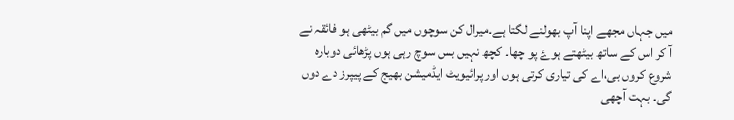میں جہاں مجھے اپنا آپ بھولنے لگتا ہے۔میرال کن سوچوں میں گم بیٹھی ہو فائقہ نے آ کر اس کے ساتھ بیٹھتے ہوۓ پو چھا۔ کچھ نہیں بس سوچ رہی ہوں پڑھائی دوبارہ شروع کروں بی،اے کی تیاری کرتی ہوں اور پرائیویٹ ایڈمیشن بھیج کے پیپرز دے دوں گی۔ بہت آچھی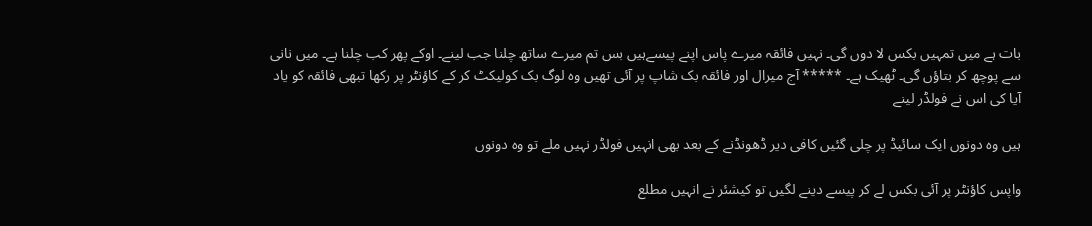بات ہے میں تمہیں بکس لا دوں گی۔ نہیں فائقہ میرے پاس اپنے پیسےہیں بس تم میرے ساتھ چلنا جب لینے۔ اوکے پھر کب چلنا ہے۔ میں نانی سے پوچھ کر بتاؤں گی۔ ٹھیک ہے۔ ***** آج میرال اور فائقہ بک شاپ پر آئی تھیں وہ لوگ بک کولیکٹ کر کے کاؤنٹر پر رکھا تبھی فائقہ کو یاد آیا کی اس نے فولڈر لینے

ہیں وہ دونوں ایک سائیڈ پر چلی گئیں کافی دیر ڈھونڈنے کے بعد بھی انہیں فولڈر نہیں ملے تو وہ دونوں

واپس کاؤنٹر پر آئی بکس لے کر پیسے دینے لگیں تو کیشئر نے انہیں مطلع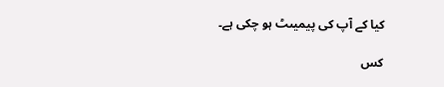کیا کے آپ کی پیمیںٹ ہو چکی ہے۔

کس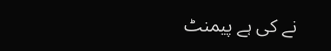نے کی ہے پیمنٹ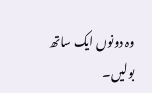وہ دونوں ایک ساتھ بولیں۔